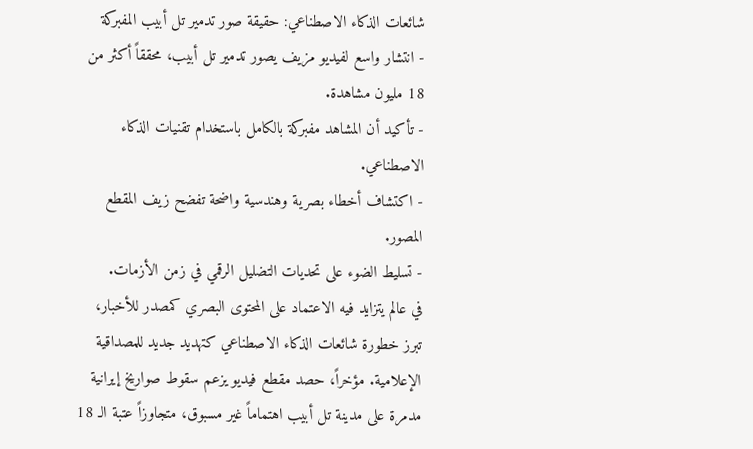شائعات الذكاء الاصطناعي: حقيقة صور تدمير تل أبيب المفبركة
- انتشار واسع لفيديو مزيف يصور تدمير تل أبيب، محققاً أكثر من 18 مليون مشاهدة.
- تأكيد أن المشاهد مفبركة بالكامل باستخدام تقنيات الذكاء الاصطناعي.
- اكتشاف أخطاء بصرية وهندسية واضحة تفضح زيف المقطع المصور.
- تسليط الضوء على تحديات التضليل الرقمي في زمن الأزمات.
في عالم يتزايد فيه الاعتماد على المحتوى البصري كمصدر للأخبار، تبرز خطورة شائعات الذكاء الاصطناعي كتهديد جديد للمصداقية الإعلامية. مؤخراً، حصد مقطع فيديو يزعم سقوط صواريخ إيرانية مدمرة على مدينة تل أبيب اهتماماً غير مسبوق، متجاوزاً عتبة الـ 18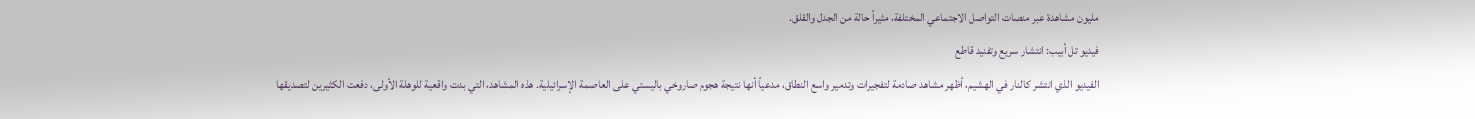مليون مشاهدة عبر منصات التواصل الاجتماعي المختلفة، مثيراً حالة من الجدل والقلق.
فيديو تل أبيب: انتشار سريع وتفنيد قاطع
الفيديو الذي انتشر كالنار في الهشيم، أظهر مشاهد صادمة لتفجيرات وتدمير واسع النطاق، مدعياً أنها نتيجة هجوم صاروخي باليستي على العاصمة الإسرائيلية. هذه المشاهد، التي بدت واقعية للوهلة الأولى، دفعت الكثيرين لتصديقها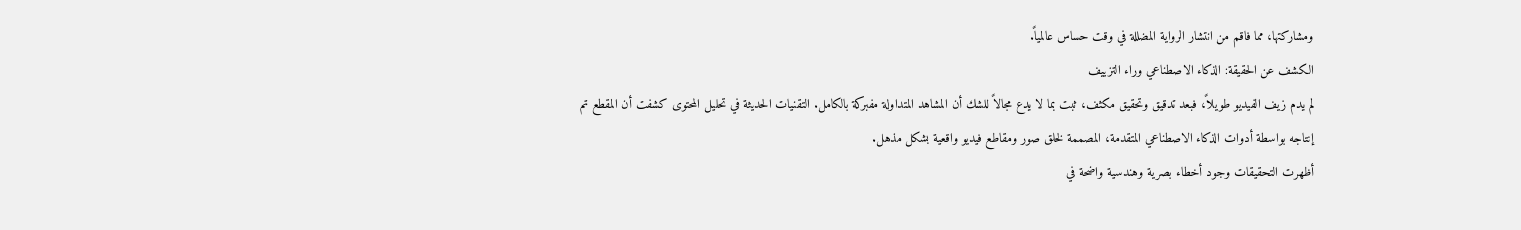ومشاركتها، مما فاقم من انتشار الرواية المضللة في وقت حساس عالمياً.
الكشف عن الحقيقة: الذكاء الاصطناعي وراء التزييف
لم يدم زيف الفيديو طويلاً، فبعد تدقيق وتحقيق مكثف، ثبت بما لا يدع مجالاً للشك أن المشاهد المتداولة مفبركة بالكامل. التقنيات الحديثة في تحليل المحتوى كشفت أن المقطع تم إنتاجه بواسطة أدوات الذكاء الاصطناعي المتقدمة، المصممة لخلق صور ومقاطع فيديو واقعية بشكل مذهل.
أظهرت التحقيقات وجود أخطاء بصرية وهندسية واضحة في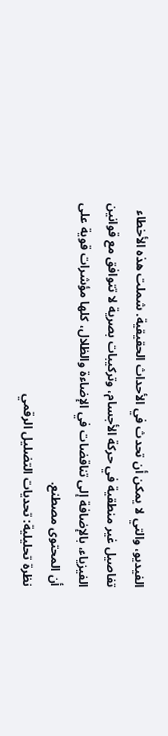الفيديو، والتي لا يمكن أن تحدث في الأحداث الحقيقية. شملت هذه الأخطاء تفاصيل غير منطقية في حركة الأجسام، وتركيبات بصرية لا تتوافق مع قوانين الفيزياء، بالإضافة إلى تناقضات في الإضاءة والظلال، كلها مؤشرات قوية على أن المحتوى مصطنع.
نظرة تحليلية: تحديات التضليل الرقمي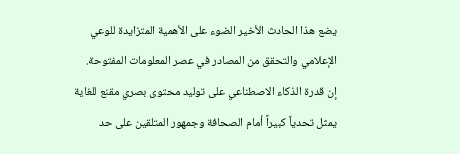يضع هذا الحادث الأخير الضوء على الأهمية المتزايدة للوعي الإعلامي والتحقق من المصادر في عصر المعلومات المفتوحة. إن قدرة الذكاء الاصطناعي على توليد محتوى بصري مقنع للغاية يمثل تحدياً كبيراً أمام الصحافة وجمهور المتلقين على حد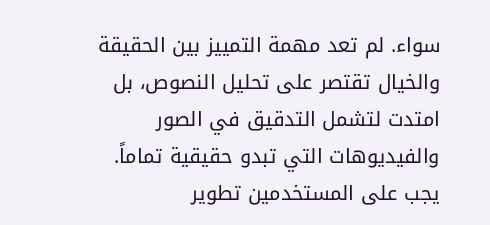سواء. لم تعد مهمة التمييز بين الحقيقة والخيال تقتصر على تحليل النصوص، بل امتدت لتشمل التدقيق في الصور والفيديوهات التي تبدو حقيقية تماماً.
يجب على المستخدمين تطوير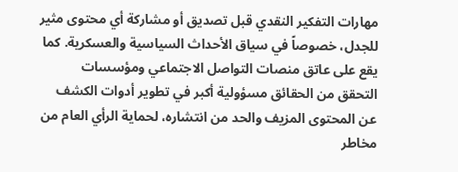مهارات التفكير النقدي قبل تصديق أو مشاركة أي محتوى مثير للجدل، خصوصاً في سياق الأحداث السياسية والعسكرية. كما يقع على عاتق منصات التواصل الاجتماعي ومؤسسات التحقق من الحقائق مسؤولية أكبر في تطوير أدوات الكشف عن المحتوى المزيف والحد من انتشاره، لحماية الرأي العام من مخاطر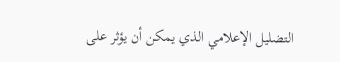التضليل الإعلامي الذي يمكن أن يؤثر على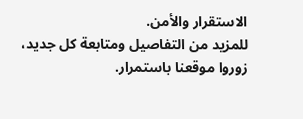الاستقرار والأمن.
للمزيد من التفاصيل ومتابعة كل جديد، زوروا موقعنا باستمرار.